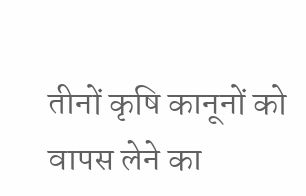तीनों कृषि कानूनों को वापस लेने का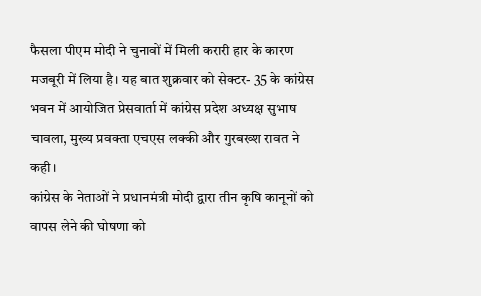फैसला पीएम मोदी ने चुनावों में मिली करारी हार के कारण मजबूरी में लिया है। यह बात शुक्रवार को सेक्टर- 35 के कांग्रेस भवन में आयोजित प्रेसवार्ता में कांग्रेस प्रदेश अध्यक्ष सुभाष चावला, मुख्य प्रवक्ता एचएस लक्की और गुरबख्श रावत ने कही।
कांग्रेस के नेताओं ने प्रधानमंत्री मोदी द्वारा तीन कृषि कानूनों को वापस लेने की घोषणा को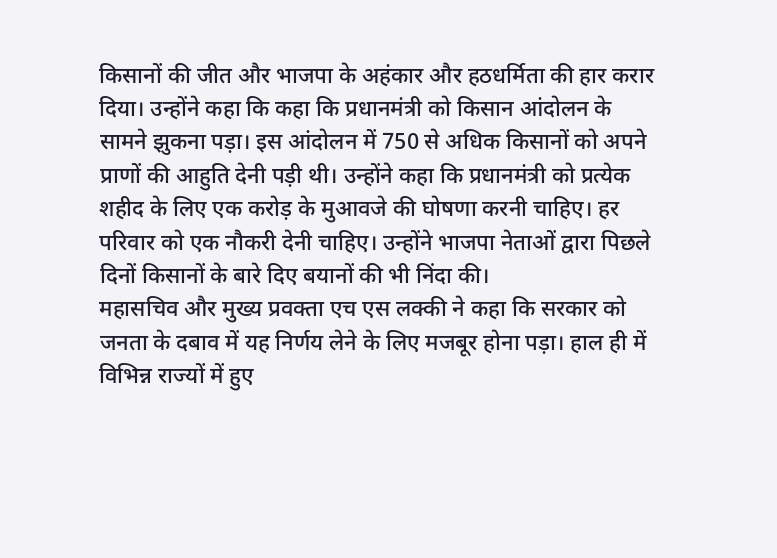किसानों की जीत और भाजपा के अहंकार और हठधर्मिता की हार करार दिया। उन्होंने कहा कि कहा कि प्रधानमंत्री को किसान आंदोलन के सामने झुकना पड़ा। इस आंदोलन में 750 से अधिक किसानों को अपने प्राणों की आहुति देनी पड़ी थी। उन्होंने कहा कि प्रधानमंत्री को प्रत्येक शहीद के लिए एक करोड़ के मुआवजे की घोषणा करनी चाहिए। हर परिवार को एक नौकरी देनी चाहिए। उन्होंने भाजपा नेताओं द्वारा पिछले दिनों किसानों के बारे दिए बयानों की भी निंदा की।
महासचिव और मुख्य प्रवक्ता एच एस लक्की ने कहा कि सरकार को जनता के दबाव में यह निर्णय लेने के लिए मजबूर होना पड़ा। हाल ही में विभिन्न राज्यों में हुए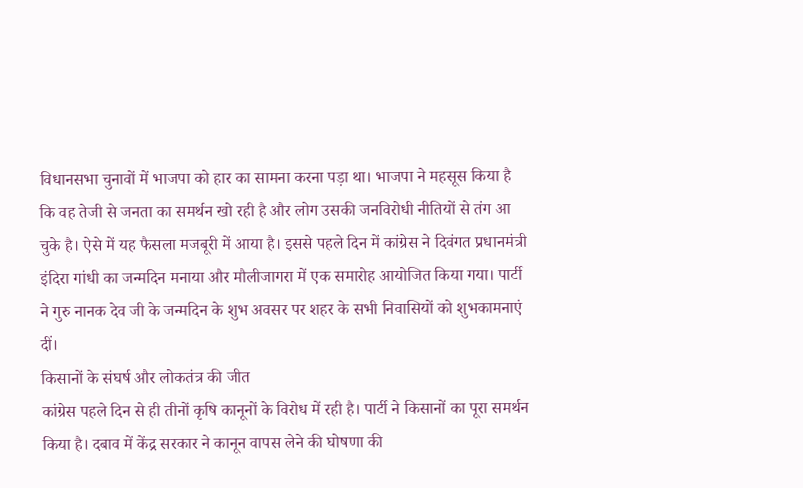विधानसभा चुनावों में भाजपा को हार का सामना करना पड़ा था। भाजपा ने महसूस किया है कि वह तेजी से जनता का समर्थन खो रही है और लोग उसकी जनविरोधी नीतियों से तंग आ चुके है। ऐसे में यह फैसला मजबूरी में आया है। इससे पहले दिन में कांग्रेस ने दिवंगत प्रधानमंत्री इंदिरा गांधी का जन्मदिन मनाया और मौलीजागरा में एक समारोह आयोजित किया गया। पार्टी ने गुरु नानक देव जी के जन्मदिन के शुभ अवसर पर शहर के सभी निवासियों को शुभकामनाएं दीं।
किसानों के संघर्ष और लोकतंत्र की जीत
कांग्रेस पहले दिन से ही तीनों कृषि कानूनों के विरोध में रही है। पार्टी ने किसानों का पूरा समर्थन किया है। दबाव में केंद्र सरकार ने कानून वापस लेने की घोषणा की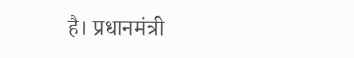है। प्रधानमंत्री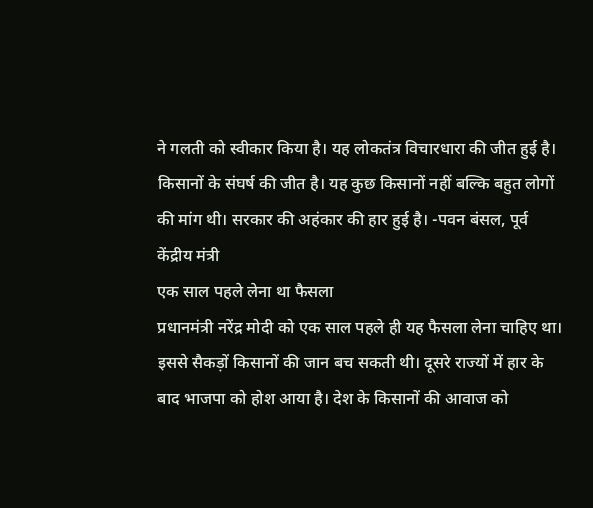ने गलती को स्वीकार किया है। यह लोकतंत्र विचारधारा की जीत हुई है। किसानों के संघर्ष की जीत है। यह कुछ किसानों नहीं बल्कि बहुत लोगों की मांग थी। सरकार की अहंकार की हार हुई है। -पवन बंसल, पूर्व केंद्रीय मंत्री
एक साल पहले लेना था फैसला
प्रधानमंत्री नरेंद्र मोदी को एक साल पहले ही यह फैसला लेना चाहिए था। इससे सैकड़ों किसानों की जान बच सकती थी। दूसरे राज्यों में हार के बाद भाजपा को होश आया है। देश के किसानों की आवाज को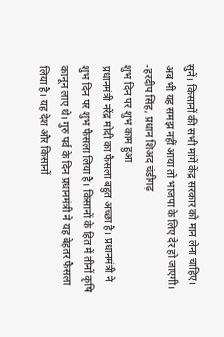सुनें। किसानों की सभी मांगें केंद्र सरकार को मान लेना चाहिए। अब भी यह समझ नहीं आया तो भाजपा के लिए देर हो जाएगी। -हरदीप सिंह, प्रधान शिअद चंडीगढ़
शुभ दिन पर शुभ काम हुआ
प्रधानमंत्री नरेंद्र मोदी का फैसला बहुत अच्छा है। प्रधानमंत्री ने शुभ दिन पर शुभ फैसला लिया है। किसानों के हित में तीनों कृषि कानून लाए थे। गुरु पर्व के दिन प्रधानमंत्री ने यह बेहतर फैसला लिया है। यह देश और किसानों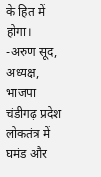के हित में होगा। -अरुण सूद, अध्यक्ष, भाजपा चंडीगढ़ प्रदेश
लोकतंत्र में घमंड और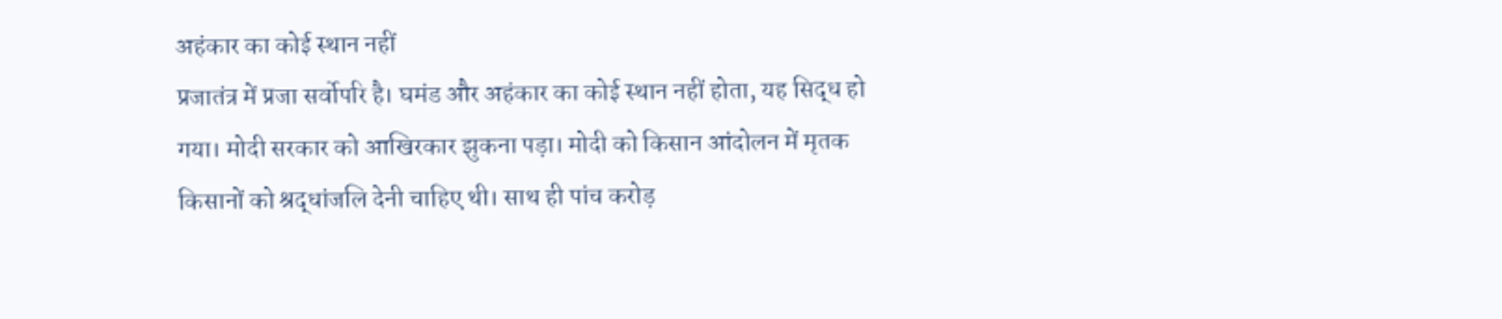अहंकार का कोई स्थान नहीं
प्रजातंत्र में प्रजा सर्वोपरि है। घमंड और अहंकार का कोई स्थान नहीं होता, यह सिद्ध हो गया। मोदी सरकार को आखिरकार झुकना पड़ा। मोदी को किसान आंदोलन में मृतक किसानों को श्रद्धांजलि देनी चाहिए थी। साथ ही पांच करोड़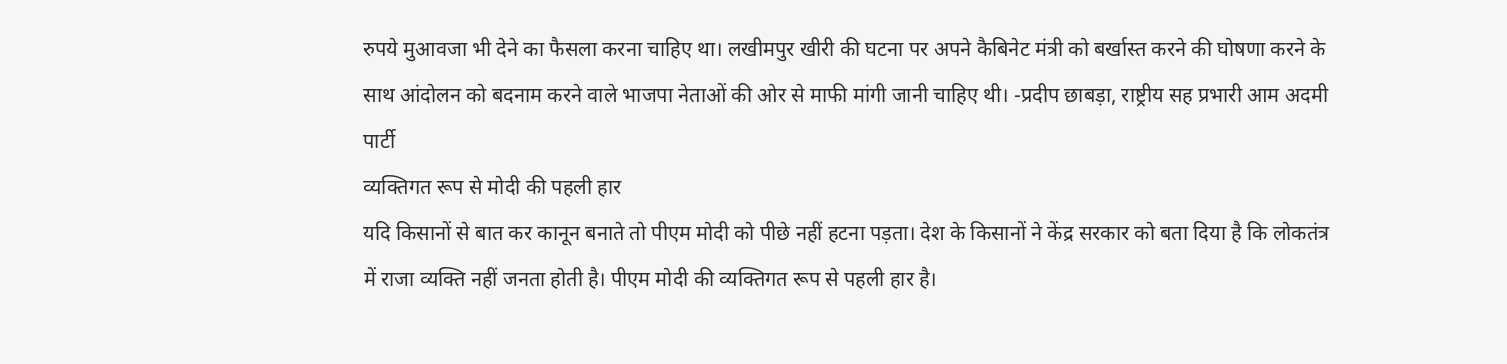रुपये मुआवजा भी देने का फैसला करना चाहिए था। लखीमपुर खीरी की घटना पर अपने कैबिनेट मंत्री को बर्खास्त करने की घोषणा करने के साथ आंदोलन को बदनाम करने वाले भाजपा नेताओं की ओर से माफी मांगी जानी चाहिए थी। -प्रदीप छाबड़ा, राष्ट्रीय सह प्रभारी आम अदमी पार्टी
व्यक्तिगत रूप से मोदी की पहली हार
यदि किसानों से बात कर कानून बनाते तो पीएम मोदी को पीछे नहीं हटना पड़ता। देश के किसानों ने केंद्र सरकार को बता दिया है कि लोकतंत्र में राजा व्यक्ति नहीं जनता होती है। पीएम मोदी की व्यक्तिगत रूप से पहली हार है।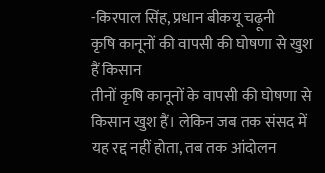-किरपाल सिंह, प्रधान बीकयू चढ़ूनी
कृषि कानूनों की वापसी की घोषणा से खुश हैं किसान
तीनों कृषि कानूनों के वापसी की घोषणा से किसान खुश हैं। लेकिन जब तक संसद में यह रद्द नहीं होता, तब तक आंदोलन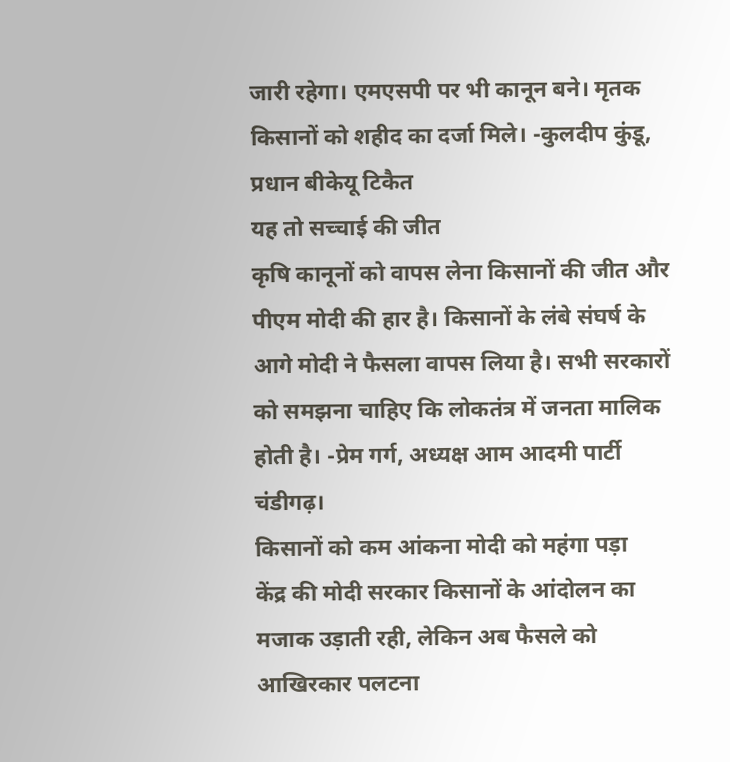जारी रहेगा। एमएसपी पर भी कानून बने। मृतक किसानों को शहीद का दर्जा मिले। -कुलदीप कुंडू, प्रधान बीकेयू टिकैत
यह तो सच्चाई की जीत
कृषि कानूनों को वापस लेना किसानों की जीत और पीएम मोदी की हार है। किसानों के लंबे संघर्ष के आगे मोदी ने फैसला वापस लिया है। सभी सरकारों को समझना चाहिए कि लोकतंत्र में जनता मालिक होती है। -प्रेम गर्ग, अध्यक्ष आम आदमी पार्टी चंडीगढ़।
किसानों को कम आंकना मोदी को महंगा पड़ा
केंद्र की मोदी सरकार किसानों के आंदोलन का मजाक उड़ाती रही, लेकिन अब फैसले को आखिरकार पलटना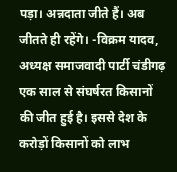पड़ा। अन्नदाता जीते हैं। अब जीतते ही रहेंगे। -विक्रम यादव, अध्यक्ष समाजवादी पार्टी चंडीगढ़
एक साल से संघर्षरत किसानों की जीत हुई है। इससे देश के करोड़ों किसानों को लाभ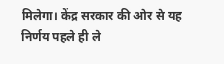मिलेगा। केंद्र सरकार की ओर से यह निर्णय पहले ही ले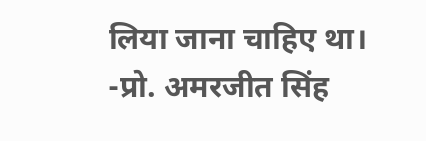लिया जाना चाहिए था। -प्रो. अमरजीत सिंह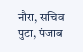नौरा, सचिव पुटा, पंजाब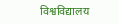विश्वविद्यालय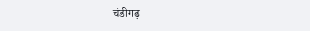चंडीगढ़